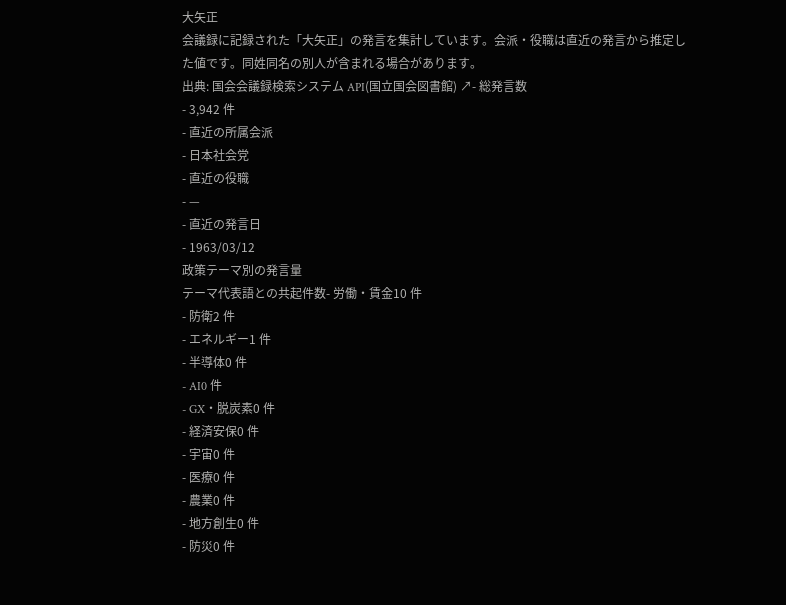大矢正
会議録に記録された「大矢正」の発言を集計しています。会派・役職は直近の発言から推定した値です。同姓同名の別人が含まれる場合があります。
出典: 国会会議録検索システム API(国立国会図書館) ↗- 総発言数
- 3,942 件
- 直近の所属会派
- 日本社会党
- 直近の役職
- —
- 直近の発言日
- 1963/03/12
政策テーマ別の発言量
テーマ代表語との共起件数- 労働・賃金10 件
- 防衛2 件
- エネルギー1 件
- 半導体0 件
- AI0 件
- GX・脱炭素0 件
- 経済安保0 件
- 宇宙0 件
- 医療0 件
- 農業0 件
- 地方創生0 件
- 防災0 件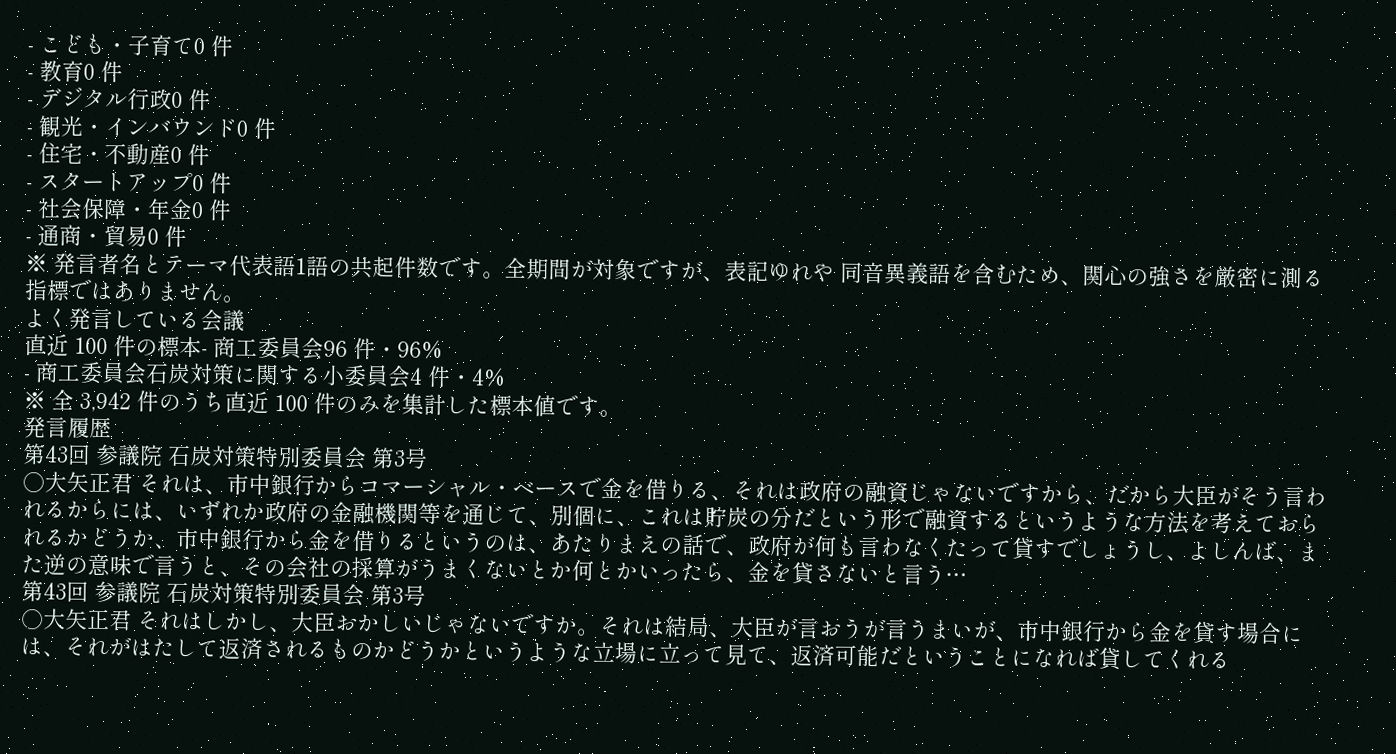- こども・子育て0 件
- 教育0 件
- デジタル行政0 件
- 観光・インバウンド0 件
- 住宅・不動産0 件
- スタートアップ0 件
- 社会保障・年金0 件
- 通商・貿易0 件
※ 発言者名とテーマ代表語1語の共起件数です。全期間が対象ですが、表記ゆれや 同音異義語を含むため、関心の強さを厳密に測る指標ではありません。
よく発言している会議
直近 100 件の標本- 商工委員会96 件・96%
- 商工委員会石炭対策に関する小委員会4 件・4%
※ 全 3,942 件のうち直近 100 件のみを集計した標本値です。
発言履歴
第43回 参議院 石炭対策特別委員会 第3号
○大矢正君 それは、市中銀行からコマーシャル・ベースで金を借りる、それは政府の融資じゃないですから、だから大臣がそう言われるからには、いずれか政府の金融機関等を通じて、別個に、これは貯炭の分だという形で融資するというような方法を考えておられるかどうか、市中銀行から金を借りるというのは、あたりまえの話で、政府が何も言わなくたって貸すでしょうし、よしんば、また逆の意味で言うと、その会社の採算がうまくないとか何とかいったら、金を貸さないと言う…
第43回 参議院 石炭対策特別委員会 第3号
○大矢正君 それはしかし、大臣おかしいじゃないですか。それは結局、大臣が言おうが言うまいが、市中銀行から金を貸す場合には、それがはたして返済されるものかどうかというような立場に立って見て、返済可能だということになれば貸してくれる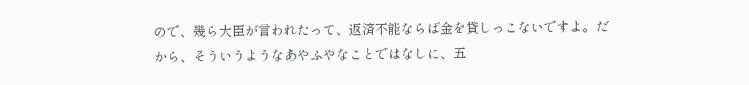ので、幾ら大臣が言われたって、返済不能ならば金を貸しっこないですよ。だから、そういうようなあやふやなことではなしに、五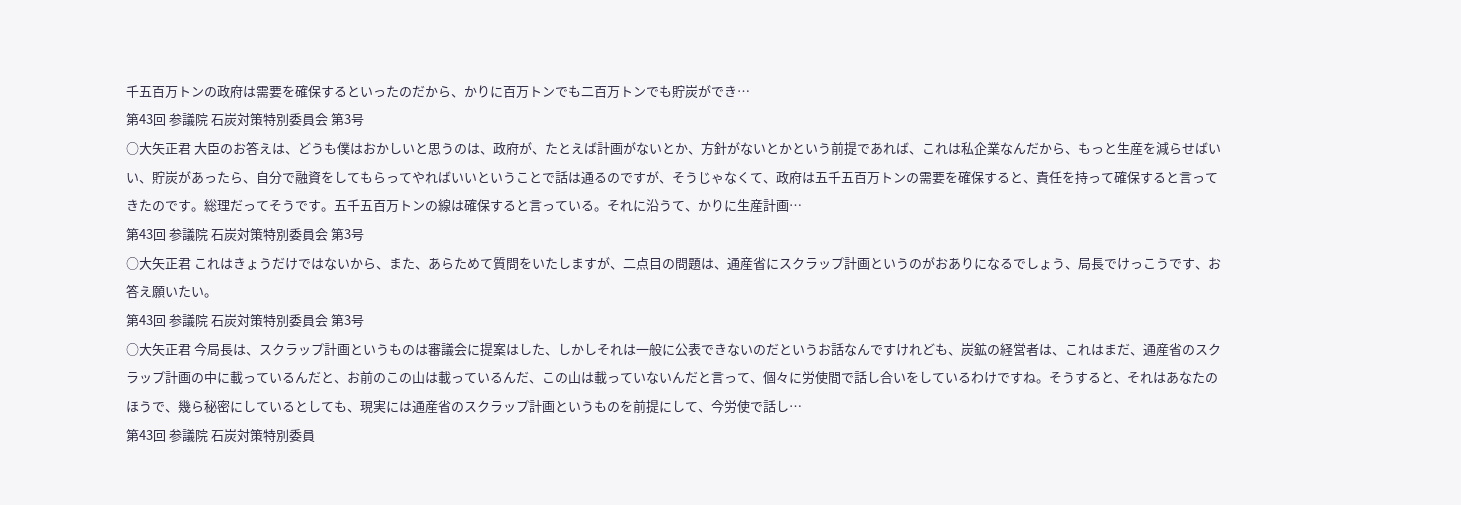千五百万トンの政府は需要を確保するといったのだから、かりに百万トンでも二百万トンでも貯炭ができ…
第43回 参議院 石炭対策特別委員会 第3号
○大矢正君 大臣のお答えは、どうも僕はおかしいと思うのは、政府が、たとえば計画がないとか、方針がないとかという前提であれば、これは私企業なんだから、もっと生産を減らせばいい、貯炭があったら、自分で融資をしてもらってやればいいということで話は通るのですが、そうじゃなくて、政府は五千五百万トンの需要を確保すると、責任を持って確保すると言ってきたのです。総理だってそうです。五千五百万トンの線は確保すると言っている。それに沿うて、かりに生産計画…
第43回 参議院 石炭対策特別委員会 第3号
○大矢正君 これはきょうだけではないから、また、あらためて質問をいたしますが、二点目の問題は、通産省にスクラップ計画というのがおありになるでしょう、局長でけっこうです、お答え願いたい。
第43回 参議院 石炭対策特別委員会 第3号
○大矢正君 今局長は、スクラップ計画というものは審議会に提案はした、しかしそれは一般に公表できないのだというお話なんですけれども、炭鉱の経営者は、これはまだ、通産省のスクラップ計画の中に載っているんだと、お前のこの山は載っているんだ、この山は載っていないんだと言って、個々に労使間で話し合いをしているわけですね。そうすると、それはあなたのほうで、幾ら秘密にしているとしても、現実には通産省のスクラップ計画というものを前提にして、今労使で話し…
第43回 参議院 石炭対策特別委員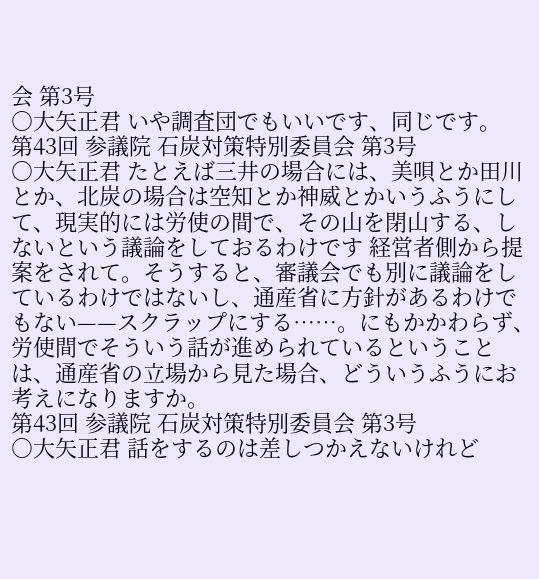会 第3号
○大矢正君 いや調査団でもいいです、同じです。
第43回 参議院 石炭対策特別委員会 第3号
○大矢正君 たとえば三井の場合には、美唄とか田川とか、北炭の場合は空知とか神威とかいうふうにして、現実的には労使の間で、その山を閉山する、しないという議論をしておるわけです 経営者側から提案をされて。そうすると、審議会でも別に議論をしているわけではないし、通産省に方針があるわけでもない——スクラップにする……。にもかかわらず、労使間でそういう話が進められているということは、通産省の立場から見た場合、どういうふうにお考えになりますか。
第43回 参議院 石炭対策特別委員会 第3号
○大矢正君 話をするのは差しつかえないけれど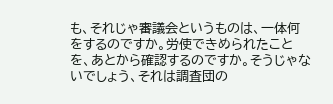も、それじゃ審議会というものは、一体何をするのですか。労使できめられたことを、あとから確認するのですか。そうじゃないでしょう、それは調査団の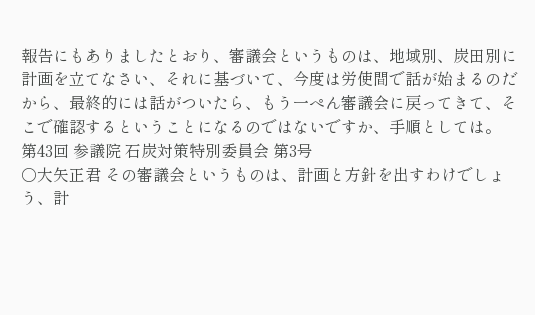報告にもありましたとおり、審議会というものは、地域別、炭田別に計画を立てなさい、それに基づいて、今度は労使間で話が始まるのだから、最終的には話がついたら、もう一ぺん審議会に戻ってきて、そこで確認するということになるのではないですか、手順としては。
第43回 参議院 石炭対策特別委員会 第3号
○大矢正君 その審議会というものは、計画と方針を出すわけでしょう、計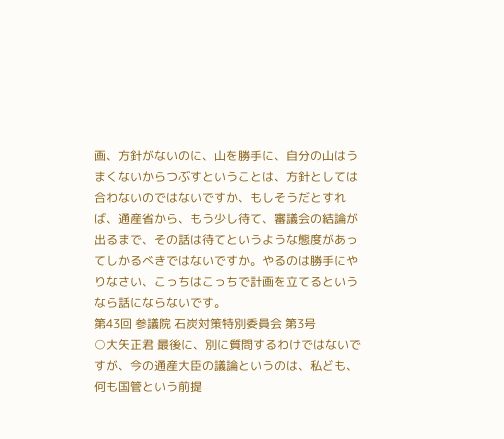画、方針がないのに、山を勝手に、自分の山はうまくないからつぶすということは、方針としては合わないのではないですか、もしそうだとすれば、通産省から、もう少し待て、審議会の結論が出るまで、その話は待てというような態度があってしかるべきではないですか。やるのは勝手にやりなさい、こっちはこっちで計画を立てるというなら話にならないです。
第43回 参議院 石炭対策特別委員会 第3号
○大矢正君 最後に、別に質問するわけではないですが、今の通産大臣の議論というのは、私ども、何も国管という前提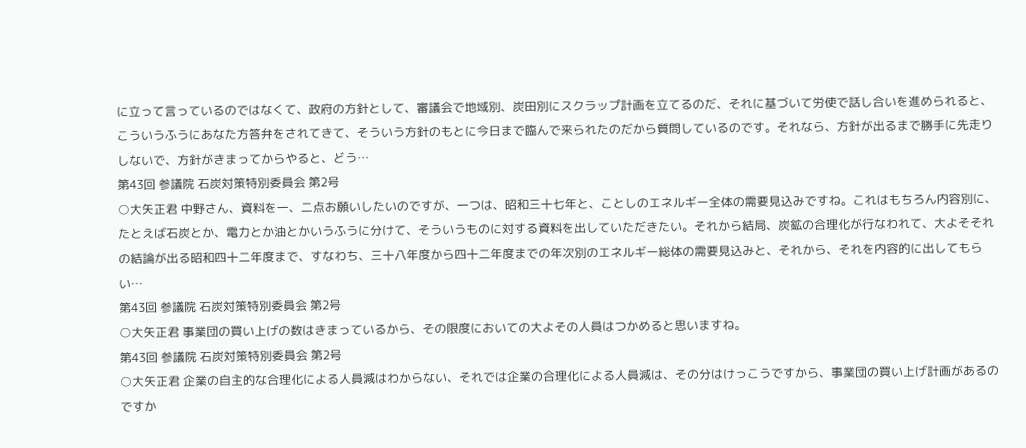に立って言っているのではなくて、政府の方針として、審議会で地域別、炭田別にスクラップ計画を立てるのだ、それに基づいて労使で話し合いを進められると、こういうふうにあなた方答弁をされてきて、そういう方針のもとに今日まで臨んで来られたのだから質問しているのです。それなら、方針が出るまで勝手に先走りしないで、方針がきまってからやると、どう…
第43回 参議院 石炭対策特別委員会 第2号
○大矢正君 中野さん、資料を一、二点お願いしたいのですが、一つは、昭和三十七年と、ことしのエネルギー全体の需要見込みですね。これはもちろん内容別に、たとえば石炭とか、電力とか油とかいうふうに分けて、そういうものに対する資料を出していただきたい。それから結局、炭鉱の合理化が行なわれて、大よそそれの結論が出る昭和四十二年度まで、すなわち、三十八年度から四十二年度までの年次別のエネルギー総体の需要見込みと、それから、それを内容的に出してもらい…
第43回 参議院 石炭対策特別委員会 第2号
○大矢正君 事業団の買い上げの数はきまっているから、その限度においての大よその人員はつかめると思いますね。
第43回 参議院 石炭対策特別委員会 第2号
○大矢正君 企業の自主的な合理化による人員減はわからない、それでは企業の合理化による人員減は、その分はけっこうですから、事業団の買い上げ計画があるのですか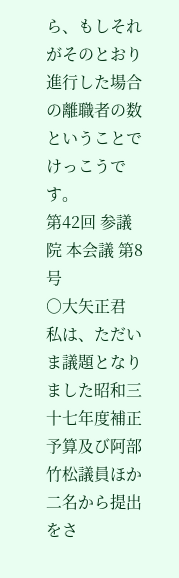ら、もしそれがそのとおり進行した場合の離職者の数ということでけっこうです。
第42回 参議院 本会議 第8号
○大矢正君 私は、ただいま議題となりました昭和三十七年度補正予算及び阿部竹松議員ほか二名から提出をさ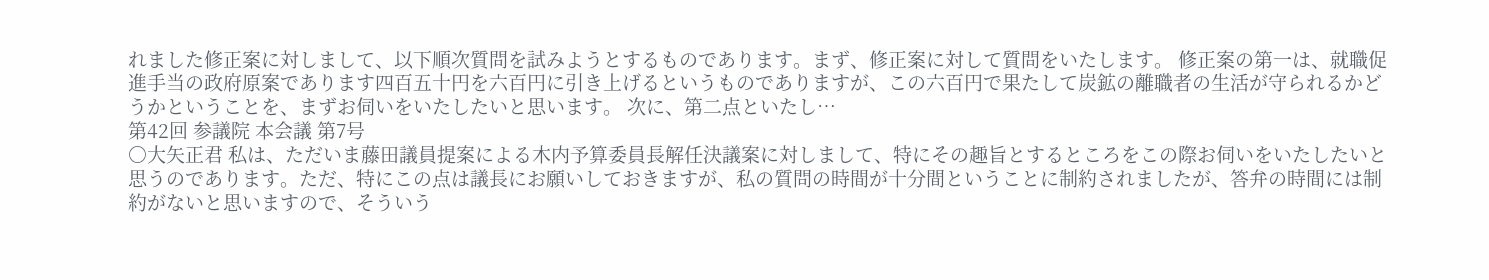れました修正案に対しまして、以下順次質問を試みようとするものであります。まず、修正案に対して質問をいたします。 修正案の第一は、就職促進手当の政府原案であります四百五十円を六百円に引き上げるというものでありますが、この六百円で果たして炭鉱の離職者の生活が守られるかどうかということを、まずお伺いをいたしたいと思います。 次に、第二点といたし…
第42回 参議院 本会議 第7号
○大矢正君 私は、ただいま藤田議員提案による木内予算委員長解任決議案に対しまして、特にその趣旨とするところをこの際お伺いをいたしたいと思うのであります。ただ、特にこの点は議長にお願いしておきますが、私の質問の時間が十分間ということに制約されましたが、答弁の時間には制約がないと思いますので、そういう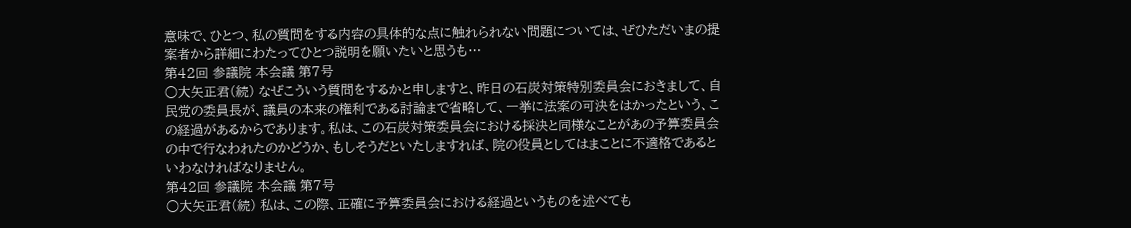意味で、ひとつ、私の質問をする内容の具体的な点に触れられない問題については、ぜひただいまの提案者から詳細にわたってひとつ説明を願いたいと思うも…
第42回 参議院 本会議 第7号
○大矢正君(続) なぜこういう質問をするかと申しますと、昨日の石炭対策特別委員会におきまして、自民党の委員長が、議員の本来の権利である討論まで省略して、一挙に法案の可決をはかったという、この経過があるからであります。私は、この石炭対策委員会における採決と同様なことがあの予算委員会の中で行なわれたのかどうか、もしそうだといたしますれば、院の役員としてはまことに不適格であるといわなければなりません。
第42回 参議院 本会議 第7号
○大矢正君(続) 私は、この際、正確に予算委員会における経過というものを述べても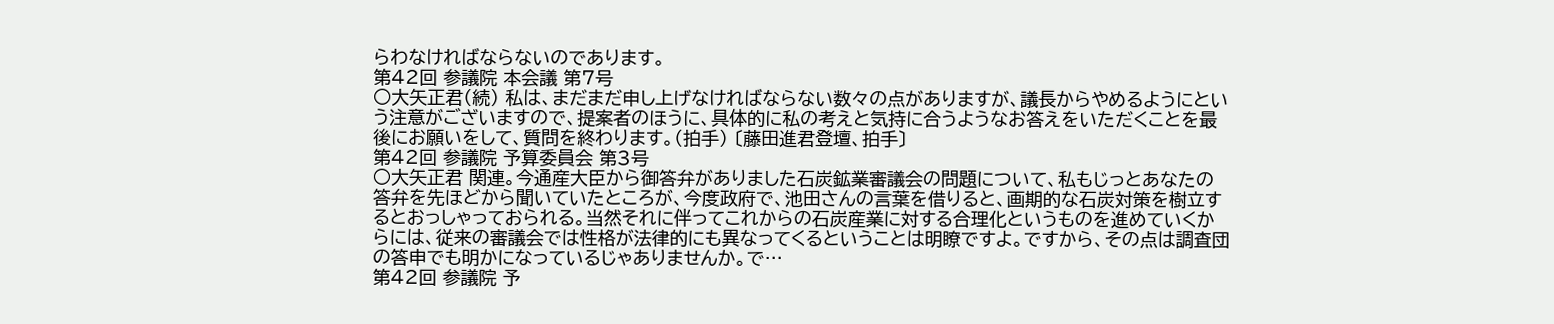らわなければならないのであります。
第42回 参議院 本会議 第7号
○大矢正君(続) 私は、まだまだ申し上げなければならない数々の点がありますが、議長からやめるようにという注意がございますので、提案者のほうに、具体的に私の考えと気持に合うようなお答えをいただくことを最後にお願いをして、質問を終わります。(拍手) 〔藤田進君登壇、拍手〕
第42回 参議院 予算委員会 第3号
○大矢正君 関連。今通産大臣から御答弁がありました石炭鉱業審議会の問題について、私もじっとあなたの答弁を先ほどから聞いていたところが、今度政府で、池田さんの言葉を借りると、画期的な石炭対策を樹立するとおっしゃっておられる。当然それに伴ってこれからの石炭産業に対する合理化というものを進めていくからには、従来の審議会では性格が法律的にも異なってくるということは明瞭ですよ。ですから、その点は調査団の答申でも明かになっているじゃありませんか。で…
第42回 参議院 予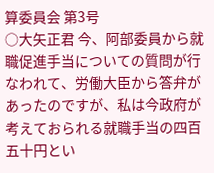算委員会 第3号
○大矢正君 今、阿部委員から就職促進手当についての質問が行なわれて、労働大臣から答弁があったのですが、私は今政府が考えておられる就職手当の四百五十円とい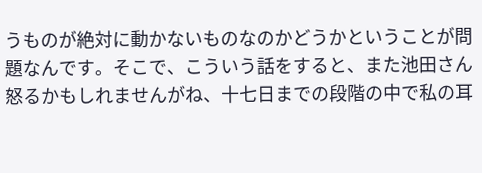うものが絶対に動かないものなのかどうかということが問題なんです。そこで、こういう話をすると、また池田さん怒るかもしれませんがね、十七日までの段階の中で私の耳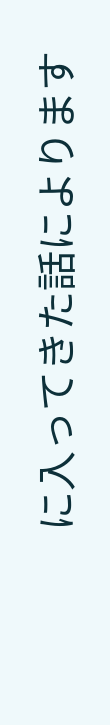に入ってきた話によります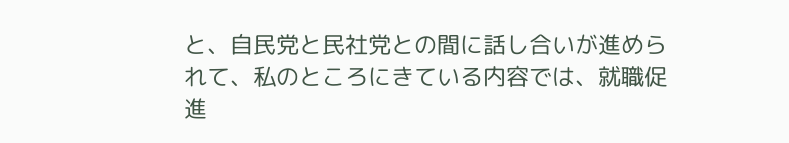と、自民党と民社党との間に話し合いが進められて、私のところにきている内容では、就職促進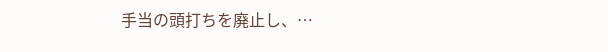手当の頭打ちを廃止し、…